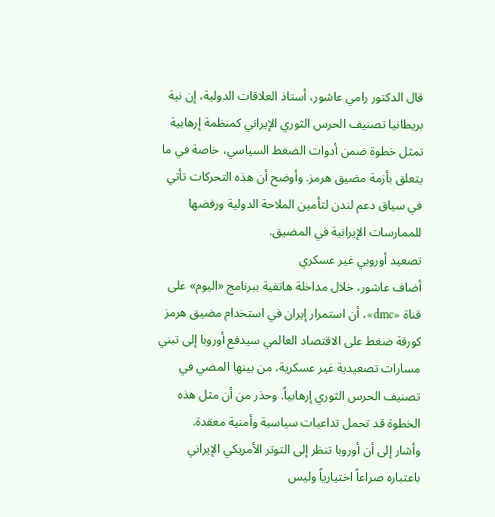قال الدكتور رامي عاشور، أستاذ العلاقات الدولية، إن نية بريطانيا تصنيف الحرس الثوري الإيراني كمنظمة إرهابية تمثل خطوة ضمن أدوات الضغط السياسي، خاصة في ما يتعلق بأزمة مضيق هرمز. وأوضح أن هذه التحركات تأتي في سياق دعم لندن لتأمين الملاحة الدولية ورفضها للممارسات الإيرانية في المضيق.
تصعيد أوروبي غير عسكري
أضاف عاشور، خلال مداخلة هاتفية ببرنامج «اليوم» على قناة «dmc»، أن استمرار إيران في استخدام مضيق هرمز كورقة ضغط على الاقتصاد العالمي سيدفع أوروبا إلى تبني مسارات تصعيدية غير عسكرية، من بينها المضي في تصنيف الحرس الثوري إرهابياً. وحذر من أن مثل هذه الخطوة قد تحمل تداعيات سياسية وأمنية معقدة.
وأشار إلى أن أوروبا تنظر إلى التوتر الأمريكي الإيراني باعتباره صراعاً اختيارياً وليس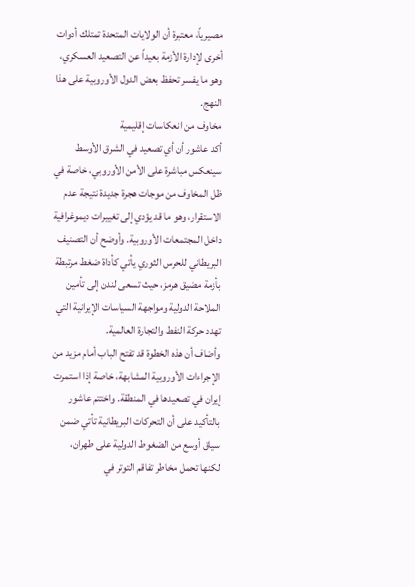مصيرياً، معتبرة أن الولايات المتحدة تمتلك أدوات أخرى لإدارة الأزمة بعيداً عن التصعيد العسكري، وهو ما يفسر تحفظ بعض الدول الأوروبية على هذا النهج.
مخاوف من انعكاسات إقليمية
أكد عاشور أن أي تصعيد في الشرق الأوسط سينعكس مباشرة على الأمن الأوروبي، خاصة في ظل المخاوف من موجات هجرة جديدة نتيجة عدم الاستقرار، وهو ما قد يؤدي إلى تغييرات ديموغرافية داخل المجتمعات الأوروبية. وأوضح أن التصنيف البريطاني للحرس الثوري يأتي كأداة ضغط مرتبطة بأزمة مضيق هرمز، حيث تسعى لندن إلى تأمين الملاحة الدولية ومواجهة السياسات الإيرانية التي تهدد حركة النفط والتجارة العالمية.
وأضاف أن هذه الخطوة قد تفتح الباب أمام مزيد من الإجراءات الأوروبية المشابهة، خاصة إذا استمرت إيران في تصعيدها في المنطقة. واختتم عاشور بالتأكيد على أن التحركات البريطانية تأتي ضمن سياق أوسع من الضغوط الدولية على طهران، لكنها تحمل مخاطر تفاقم التوتر في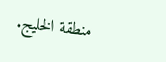منطقة الخليج.